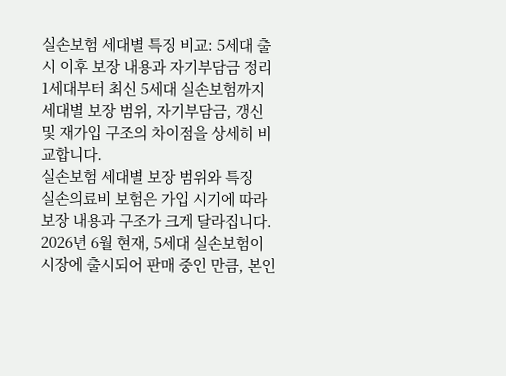실손보험 세대별 특징 비교: 5세대 출시 이후 보장 내용과 자기부담금 정리
1세대부터 최신 5세대 실손보험까지 세대별 보장 범위, 자기부담금, 갱신 및 재가입 구조의 차이점을 상세히 비교합니다.
실손보험 세대별 보장 범위와 특징
실손의료비 보험은 가입 시기에 따라 보장 내용과 구조가 크게 달라집니다. 2026년 6월 현재, 5세대 실손보험이 시장에 출시되어 판매 중인 만큼, 본인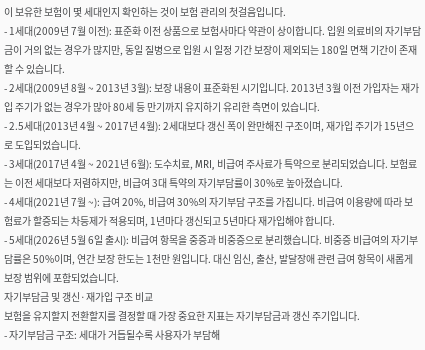이 보유한 보험이 몇 세대인지 확인하는 것이 보험 관리의 첫걸음입니다.
- 1세대(2009년 7월 이전): 표준화 이전 상품으로 보험사마다 약관이 상이합니다. 입원 의료비의 자기부담금이 거의 없는 경우가 많지만, 동일 질병으로 입원 시 일정 기간 보장이 제외되는 180일 면책 기간이 존재할 수 있습니다.
- 2세대(2009년 8월 ~ 2013년 3월): 보장 내용이 표준화된 시기입니다. 2013년 3월 이전 가입자는 재가입 주기가 없는 경우가 많아 80세 등 만기까지 유지하기 유리한 측면이 있습니다.
- 2.5세대(2013년 4월 ~ 2017년 4월): 2세대보다 갱신 폭이 완만해진 구조이며, 재가입 주기가 15년으로 도입되었습니다.
- 3세대(2017년 4월 ~ 2021년 6월): 도수치료, MRI, 비급여 주사료가 특약으로 분리되었습니다. 보험료는 이전 세대보다 저렴하지만, 비급여 3대 특약의 자기부담률이 30%로 높아졌습니다.
- 4세대(2021년 7월 ~): 급여 20%, 비급여 30%의 자기부담 구조를 가집니다. 비급여 이용량에 따라 보험료가 할증되는 차등제가 적용되며, 1년마다 갱신되고 5년마다 재가입해야 합니다.
- 5세대(2026년 5월 6일 출시): 비급여 항목을 중증과 비중증으로 분리했습니다. 비중증 비급여의 자기부담률은 50%이며, 연간 보장 한도는 1천만 원입니다. 대신 임신, 출산, 발달장애 관련 급여 항목이 새롭게 보장 범위에 포함되었습니다.
자기부담금 및 갱신·재가입 구조 비교
보험을 유지할지 전환할지를 결정할 때 가장 중요한 지표는 자기부담금과 갱신 주기입니다.
- 자기부담금 구조: 세대가 거듭될수록 사용자가 부담해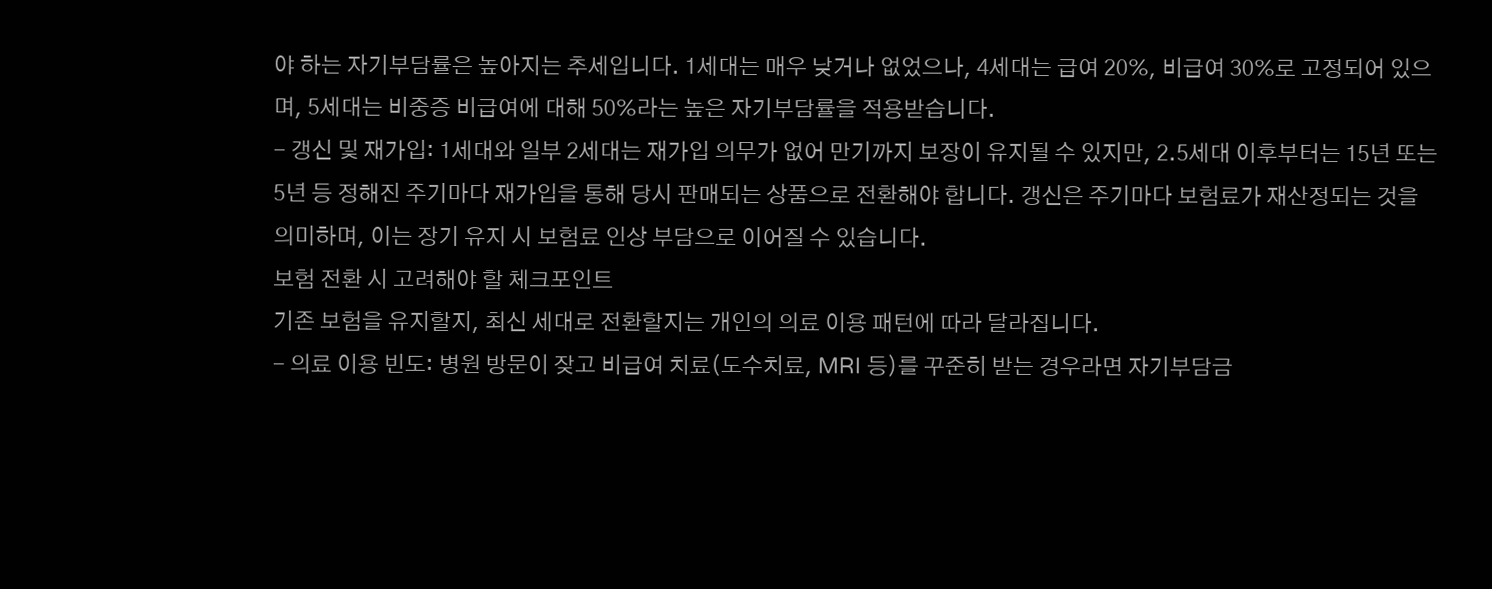야 하는 자기부담률은 높아지는 추세입니다. 1세대는 매우 낮거나 없었으나, 4세대는 급여 20%, 비급여 30%로 고정되어 있으며, 5세대는 비중증 비급여에 대해 50%라는 높은 자기부담률을 적용받습니다.
- 갱신 및 재가입: 1세대와 일부 2세대는 재가입 의무가 없어 만기까지 보장이 유지될 수 있지만, 2.5세대 이후부터는 15년 또는 5년 등 정해진 주기마다 재가입을 통해 당시 판매되는 상품으로 전환해야 합니다. 갱신은 주기마다 보험료가 재산정되는 것을 의미하며, 이는 장기 유지 시 보험료 인상 부담으로 이어질 수 있습니다.
보험 전환 시 고려해야 할 체크포인트
기존 보험을 유지할지, 최신 세대로 전환할지는 개인의 의료 이용 패턴에 따라 달라집니다.
- 의료 이용 빈도: 병원 방문이 잦고 비급여 치료(도수치료, MRI 등)를 꾸준히 받는 경우라면 자기부담금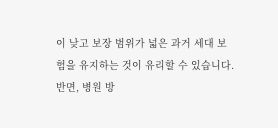이 낮고 보장 범위가 넓은 과거 세대 보험을 유지하는 것이 유리할 수 있습니다. 반면, 병원 방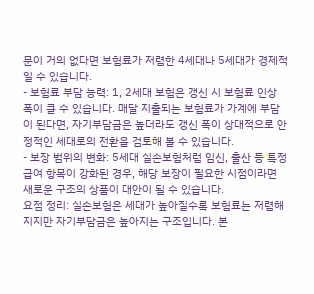문이 거의 없다면 보험료가 저렴한 4세대나 5세대가 경제적일 수 있습니다.
- 보험료 부담 능력: 1, 2세대 보험은 갱신 시 보험료 인상 폭이 클 수 있습니다. 매달 지출되는 보험료가 가계에 부담이 된다면, 자기부담금은 높더라도 갱신 폭이 상대적으로 안정적인 세대로의 전환을 검토해 볼 수 있습니다.
- 보장 범위의 변화: 5세대 실손보험처럼 임신, 출산 등 특정 급여 항목이 강화된 경우, 해당 보장이 필요한 시점이라면 새로운 구조의 상품이 대안이 될 수 있습니다.
요점 정리: 실손보험은 세대가 높아질수록 보험료는 저렴해지지만 자기부담금은 높아지는 구조입니다. 본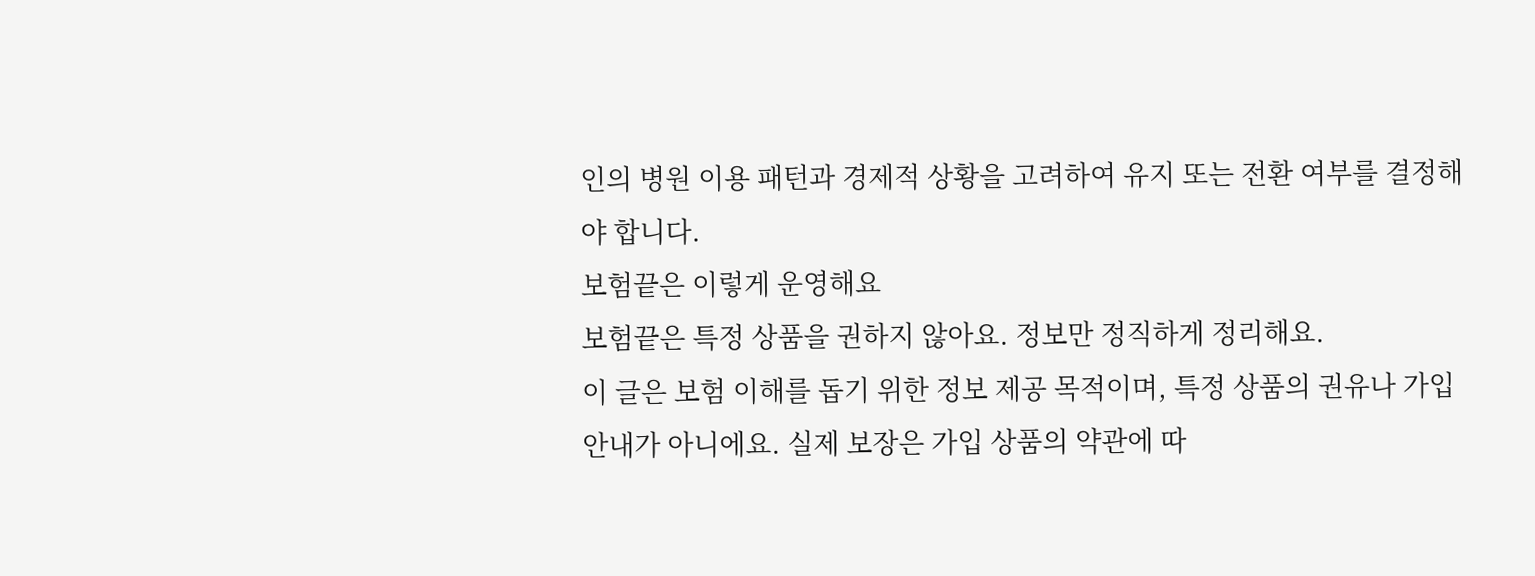인의 병원 이용 패턴과 경제적 상황을 고려하여 유지 또는 전환 여부를 결정해야 합니다.
보험끝은 이렇게 운영해요
보험끝은 특정 상품을 권하지 않아요. 정보만 정직하게 정리해요.
이 글은 보험 이해를 돕기 위한 정보 제공 목적이며, 특정 상품의 권유나 가입 안내가 아니에요. 실제 보장은 가입 상품의 약관에 따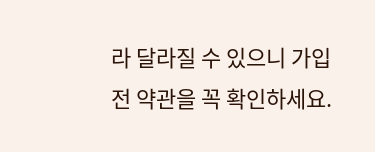라 달라질 수 있으니 가입 전 약관을 꼭 확인하세요.